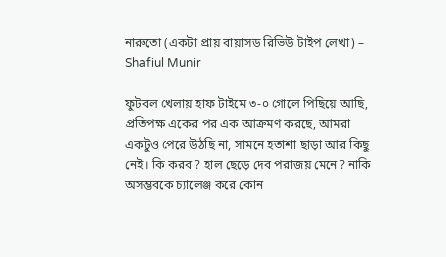নারুতো (একটা প্রায় বায়াসড রিভিউ টাইপ লেখা) – Shafiul Munir

ফুটবল খেলায় হাফ টাইমে ৩-০ গোলে পিছিয়ে আছি, প্রতিপক্ষ একের পর এক আক্রমণ করছে, আমরা একটুও পেরে উঠছি না, সামনে হতাশা ছাড়া আর কিছু নেই। কি করব? হাল ছেড়ে দেব পরাজয় মেনে? নাকি অসম্ভবকে চ্যালেঞ্জ করে কোন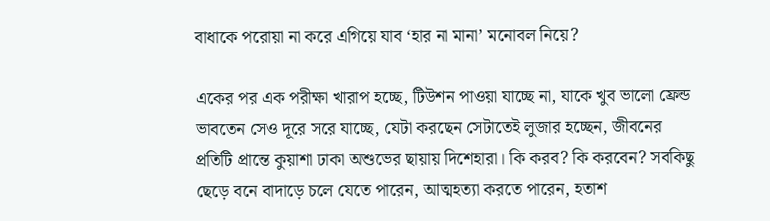বাধাকে পরোয়া না করে এগিয়ে যাব ‘হার না মানা’ মনোবল নিয়ে?

একের পর এক পরীক্ষা খারাপ হচ্ছে, টিউশন পাওয়া যাচ্ছে না, যাকে খুব ভালো ফ্রেন্ড ভাবতেন সেও দূরে সরে যাচ্ছে, যেটা করছেন সেটাতেই লুজার হচ্ছেন, জীবনের প্রতিটি প্রান্তে কুয়াশা ঢাকা অশুভের ছায়ায় দিশেহারা। কি করব? কি করবেন? সবকিছু ছেড়ে বনে বাদাড়ে চলে যেতে পারেন, আত্মহত্যা করতে পারেন, হতাশ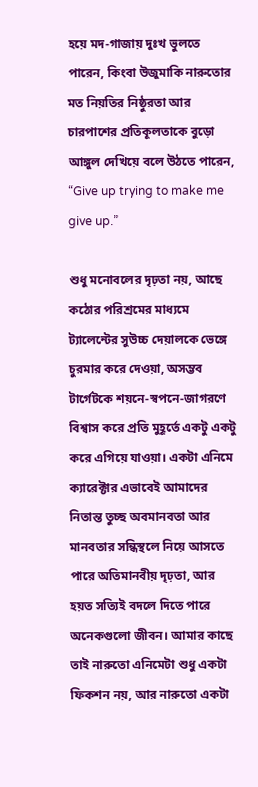হয়ে মদ-গাজায় দুঃখ ভুলতে পারেন, কিংবা উজুমাকি নারুতোর মত নিয়তির নিষ্ঠুরতা আর চারপাশের প্রতিকূলতাকে বুড়ো আঙ্গুল দেখিয়ে বলে উঠতে পারেন, “Give up trying to make me give up.”

শুধু মনোবলের দৃঢ়তা নয়, আছে কঠোর পরিশ্রমের মাধ্যমে ট্যালেন্টের সুউচ্চ দেয়ালকে ভেঙ্গে চুরমার করে দেওয়া, অসম্ভব টার্গেটকে শয়নে-স্বপনে-জাগরণে বিশ্বাস করে প্রতি মুহূর্তে একটু একটু করে এগিয়ে যাওয়া। একটা এনিমে ক্যারেক্টার এভাবেই আমাদের নিতান্ত তুচ্ছ অবমানবতা আর মানবতার সন্ধিস্থলে নিয়ে আসতে পারে অতিমানবীয় দৃঢ়তা, আর হয়ত সত্যিই বদলে দিতে পারে অনেকগুলো জীবন। আমার কাছে তাই নারুতো এনিমেটা শুধু একটা ফিকশন নয়, আর নারুতো একটা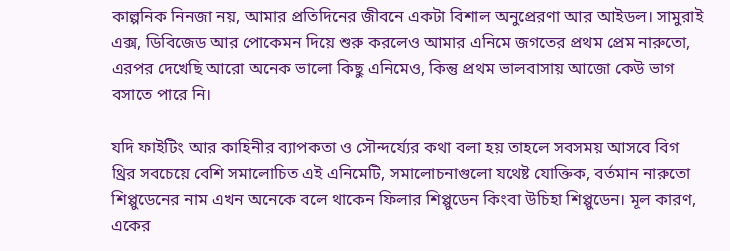কাল্পনিক নিনজা নয়, আমার প্রতিদিনের জীবনে একটা বিশাল অনুপ্রেরণা আর আইডল। সামুরাই এক্স, ডিবিজেড আর পোকেমন দিয়ে শুরু করলেও আমার এনিমে জগতের প্রথম প্রেম নারুতো, এরপর দেখেছি আরো অনেক ভালো কিছু এনিমেও, কিন্তু প্রথম ভালবাসায় আজো কেউ ভাগ বসাতে পারে নি।

যদি ফাইটিং আর কাহিনীর ব্যাপকতা ও সৌন্দর্য্যের কথা বলা হয় তাহলে সবসময় আসবে বিগ থ্রির সবচেয়ে বেশি সমালোচিত এই এনিমেটি, সমালোচনাগুলো যথেষ্ট যোক্তিক, বর্তমান নারুতো শিপ্পুডেনের নাম এখন অনেকে বলে থাকেন ফিলার শিপ্পুডেন কিংবা উচিহা শিপ্পুডেন। মূল কারণ, একের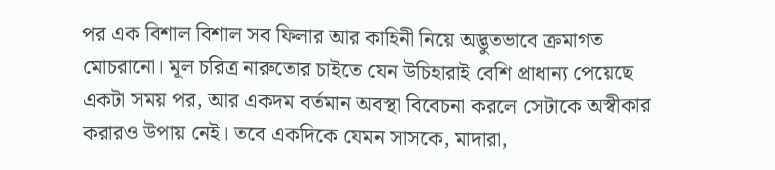পর এক বিশাল বিশাল সব ফিলার আর কাহিনী নিয়ে অদ্ভুতভাবে ক্রমাগত মোচরানো। মূল চরিত্র নারুতোর চাইতে যেন উচিহারাই বেশি প্রাধান্য পেয়েছে একটা সময় পর, আর একদম বর্তমান অবস্থা বিবেচনা করলে সেটাকে অস্বীকার করারও উপায় নেই। তবে একদিকে যেমন সাসকে, মাদারা,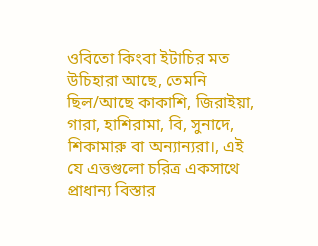ওবিতো কিংবা ইটাচির মত উচিহারা আছে, তেমনি ছিল/আছে কাকাশি, জিরাইয়া, গারা, হাশিরামা, বি, সুনাদে, শিকামারু বা অন্যান্যরা।, এই যে এত্তগুলো চরিত্র একসাথে প্রাধান্য বিস্তার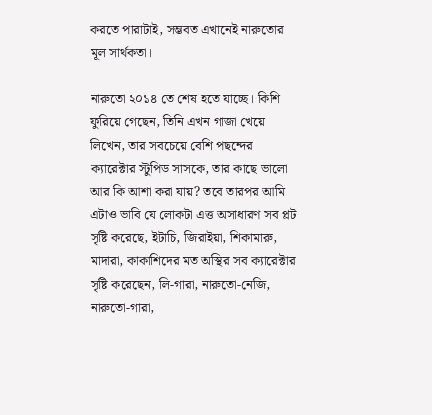করতে পারাটাই, সম্ভবত এখানেই নারুতোর মূল সার্থকতা।

নারুতো ২০১৪ তে শেষ হতে যাচ্ছে। কিশি ফুরিয়ে গেছেন, তিনি এখন গাজা খেয়ে লিখেন, তার সবচেয়ে বেশি পছন্দের ক্যারেক্টার স্টুপিড সাসকে, তার কাছে ভালো আর কি আশা করা যায়? তবে তারপর আমি এটাও ভাবি যে লোকটা এত্ত অসাধারণ সব প্লট সৃষ্টি করেছে, ইটাচি, জিরাইয়া, শিকামারু, মাদারা, কাকাশিদের মত অস্থির সব ক্যারেক্টার সৃষ্টি করেছেন, লি-গারা, নারুতো-নেজি, নারুতো-গারা,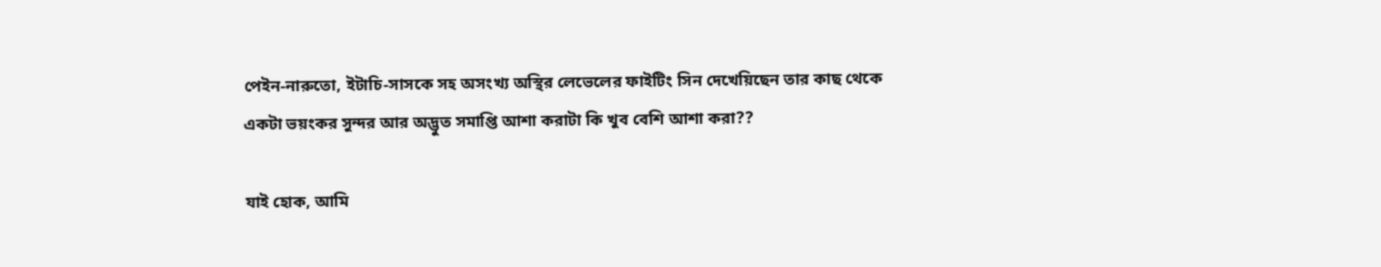পেইন-নারুতো, ইটাচি-সাসকে সহ অসংখ্য অস্থির লেভেলের ফাইটিং সিন দেখেয়িছেন তার কাছ থেকে একটা ভয়ংকর সুন্দর আর অদ্ভুত সমাপ্তি আশা করাটা কি খুব বেশি আশা করা??

যাই হোক, আমি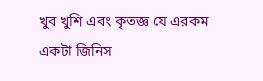খুব খুশি এবং কৃতজ্ঞ যে এরকম একটা জিনিস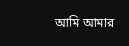আমি আমার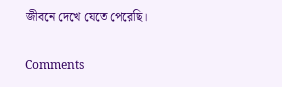জীবনে দেখে যেতে পেরেছি।

Comments